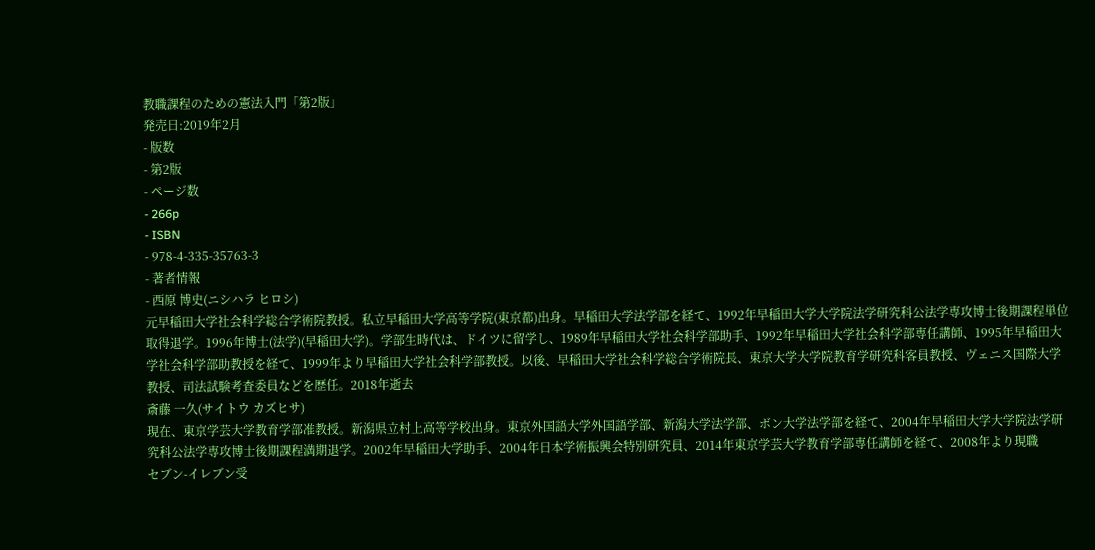教職課程のための憲法入門「第2版」
発売日:2019年2月
- 版数
- 第2版
- ページ数
- 266p
- ISBN
- 978-4-335-35763-3
- 著者情報
- 西原 博史(ニシハラ ヒロシ)
元早稲田大学社会科学総合学術院教授。私立早稲田大学高等学院(東京都)出身。早稲田大学法学部を経て、1992年早稲田大学大学院法学研究科公法学専攻博士後期課程単位取得退学。1996年博士(法学)(早稲田大学)。学部生時代は、ドイツに留学し、1989年早稲田大学社会科学部助手、1992年早稲田大学社会科学部専任講師、1995年早稲田大学社会科学部助教授を経て、1999年より早稲田大学社会科学部教授。以後、早稲田大学社会科学総合学術院長、東京大学大学院教育学研究科客員教授、ヴェニス国際大学教授、司法試験考査委員などを歴任。2018年逝去
斎藤 一久(サイトウ カズヒサ)
現在、東京学芸大学教育学部准教授。新潟県立村上高等学校出身。東京外国語大学外国語学部、新潟大学法学部、ボン大学法学部を経て、2004年早稲田大学大学院法学研究科公法学専攻博士後期課程満期退学。2002年早稲田大学助手、2004年日本学術振興会特別研究員、2014年東京学芸大学教育学部専任講師を経て、2008年より現職
セブン-イレブン受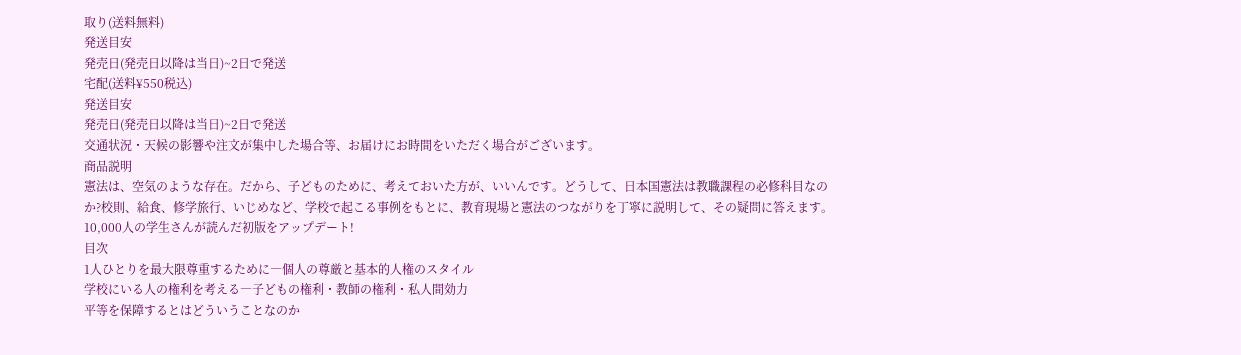取り(送料無料)
発送目安
発売日(発売日以降は当日)~2日で発送
宅配(送料¥550税込)
発送目安
発売日(発売日以降は当日)~2日で発送
交通状況・天候の影響や注文が集中した場合等、お届けにお時間をいただく場合がございます。
商品説明
憲法は、空気のような存在。だから、子どものために、考えておいた方が、いいんです。どうして、日本国憲法は教職課程の必修科目なのか?校則、給食、修学旅行、いじめなど、学校で起こる事例をもとに、教育現場と憲法のつながりを丁寧に説明して、その疑問に答えます。10,000人の学生さんが読んだ初版をアップデート!
目次
1人ひとりを最大限尊重するために―個人の尊厳と基本的人権のスタイル
学校にいる人の権利を考える―子どもの権利・教師の権利・私人間効力
平等を保障するとはどういうことなのか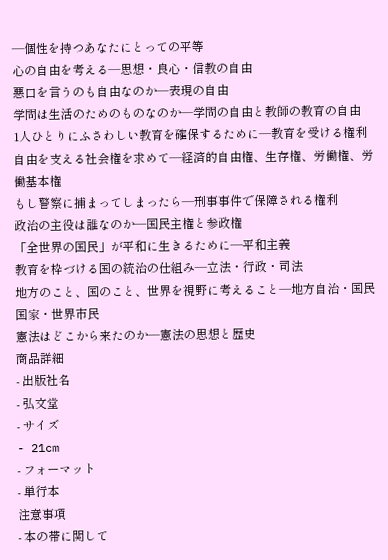―個性を持つあなたにとっての平等
心の自由を考える―思想・良心・信教の自由
悪口を言うのも自由なのか―表現の自由
学問は生活のためのものなのか―学問の自由と教師の教育の自由
1人ひとりにふさわしい教育を確保するために―教育を受ける権利
自由を支える社会権を求めて―経済的自由権、生存権、労働権、労働基本権
もし警察に捕まってしまったら―刑事事件で保障される権利
政治の主役は誰なのか―国民主権と参政権
「全世界の国民」が平和に生きるために―平和主義
教育を枠づける国の統治の仕組み―立法・行政・司法
地方のこと、国のこと、世界を視野に考えること―地方自治・国民国家・世界市民
憲法はどこから来たのか―憲法の思想と歴史
商品詳細
- 出版社名
- 弘文堂
- サイズ
- 21cm
- フォーマット
- 単行本
注意事項
- 本の帯に関して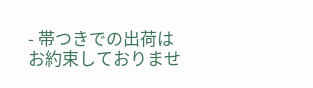- 帯つきでの出荷はお約束しておりませ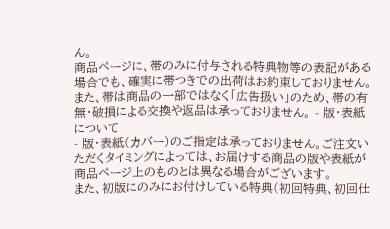ん。
商品ページに、帯のみに付与される特典物等の表記がある場合でも、確実に帯つきでの出荷はお約束しておりません。
また、帯は商品の一部ではなく「広告扱い」のため、帯の有無・破損による交換や返品は承っておりません。 - 版・表紙について
- 版・表紙(カバー)のご指定は承っておりません。ご注文いただくタイミングによっては、お届けする商品の版や表紙が商品ページ上のものとは異なる場合がございます。
また、初版にのみにお付けしている特典(初回特典、初回仕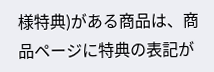様特典)がある商品は、商品ページに特典の表記が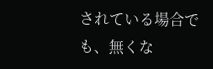されている場合でも、無くな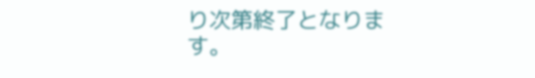り次第終了となります。